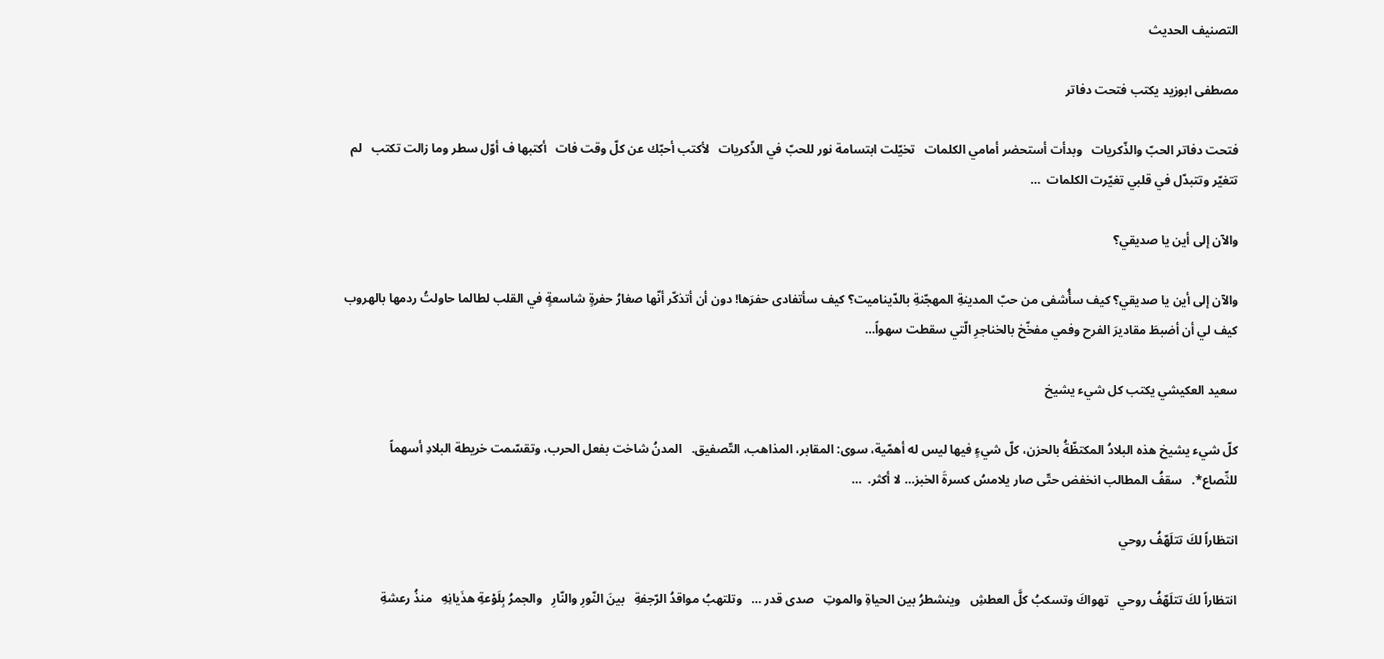التصنيف الحديث

مصطفى ابوزيد يكتب فتحت دفاتر

فتحت دفاتر الحبّ والذّكريات   وبدأت أستحضر أمامي الكلمات   تخيّلت ابتسامة نور للحبّ في الذّكريات   لأكتب أحبّك عن كلّ وقت فات   أكتبها ف أوّل سطر وما زالت تكتب   لم تتغيّر وتتبدّل في قلبي تغيّرت الكلمات  …

والآن إلى أين يا صديقي؟

والآن إلى أين يا صديقي؟ كيف سأُشفى من حبّ المدينةِ المهجّنةِ بالدّيناميت؟ كيف سأتفادى حفرَها! دون أن أتذكّر أنّها صغارُ حفرةٍ شاسعةٍ في القلب لطالما حاولتُ ردمها بالهروب كيف لي أن أضبطَ مقاديرَ الفرح وفمي مفخّخ بالخناجرِ الّتي سقطت سهواً…

سعيد العكيشي يكتب كل شيء يشيخ

كلّ شيء يشيخ هذه البلادُ المكتظّةُ بالحزن، كلّ شيءٍ فيها ليس له أهمّية، سوى: المقابر، المذاهب، التّصفيق.   المدنُ شاخت بفعل الحرب، وتقسّمت خريطة البلادِ أسهماً للنِّصاع*.   سقفُ المطالب انخفض حتّى صار يلامسُ كسرةَ الخبز… لا أكثر.  …

انتظاراً لكَ تتلَهّفُ روحي

انتظاراً لكَ تتلَهّفُ روحي   تهواكَ وتسكبُ كلَّ العطشِ   وينشطرُ بين الحياةِ والموتِ   صدى قدر …   وتلتهبُ مواقدُ الرّجفةِ   بينَ النّورِ والنّارِ   والجمرُ بِلَوْعةِ هذَيانِهِ   منذُ رعشةِ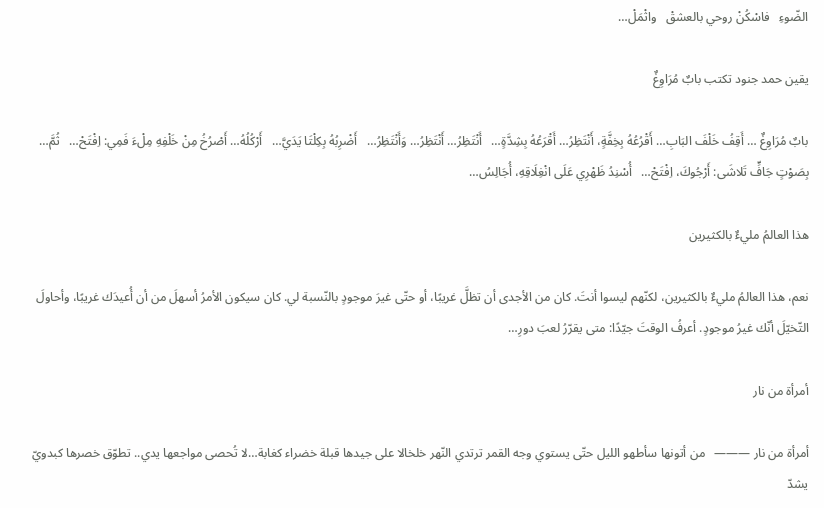الضّوءِ   فاسْكُنْ روحي بالعشقْ   واثْمَلْ…

يقين حمد جنود تكتب بابٌ مُرَاوِغٌ

بابٌ مُرَاوِغٌ … أَقِفُ خَلْفَ البَابِ… أَقْرُعُهُ بِخِفَّةٍ، أَنْتَظِرُ… أَقْرَعُهُ بِشِدَّةٍ…   أَنْتَظِرُ… أَنْتَظِرُ… وَأَنْتَظِرُ…   أَضْرِبُهُ بِكِلْتَا يَدَيَّ…   أَرْكُلُهُ… أَصْرُخُ مِنْ خَلْفِهِ مِلْءَ فَمِي: اِفْتَحْ…   ثُمَّ… بِصَوْتٍ جَافٍّ تَلاشَى: أَرْجُوكَ، اِفْتَحْ…   أُسْنِدُ ظَهْرِي عَلَى انْغِلَاقِهِ، أُجَالِسُ…

هذا العالمُ مليءٌ بالكثيرين

نعم، هذا العالمُ مليءٌ بالكثيرين، لكنّهم ليسوا أنتَ. كان من الأجدى أن تظلَّ غريبًا، أو حتّى غيرَ موجودٍ بالنّسبة لي. كان سيكون الأمرُ أسهلَ من أن أُعيدَك غريبًا، وأحاولَ التّخيّلَ أنّك غيرُ موجودٍ. أعرفُ الوقتَ جيّدًا: متى يقرّرُ لعبَ دورِ…

أمرأة من نار

أمرأة من نار ———   من أتونها سأطهو الليل حتّى يستوي وجه القمر ترتدي النّهر خلخالا على جيدها قبلة خضراء كغابة…لا تُحصى مواجعها يدي.. تطوّق خصرها كبدويّ يشدّ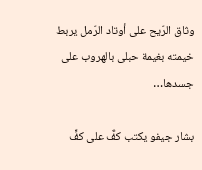وثاق الرّيح على أوتاد الرّمل يربط خيمته بغيمة حبلى بالهروب على جسدها…

بشار جيفو يكتب كفٌّ على كفٍّ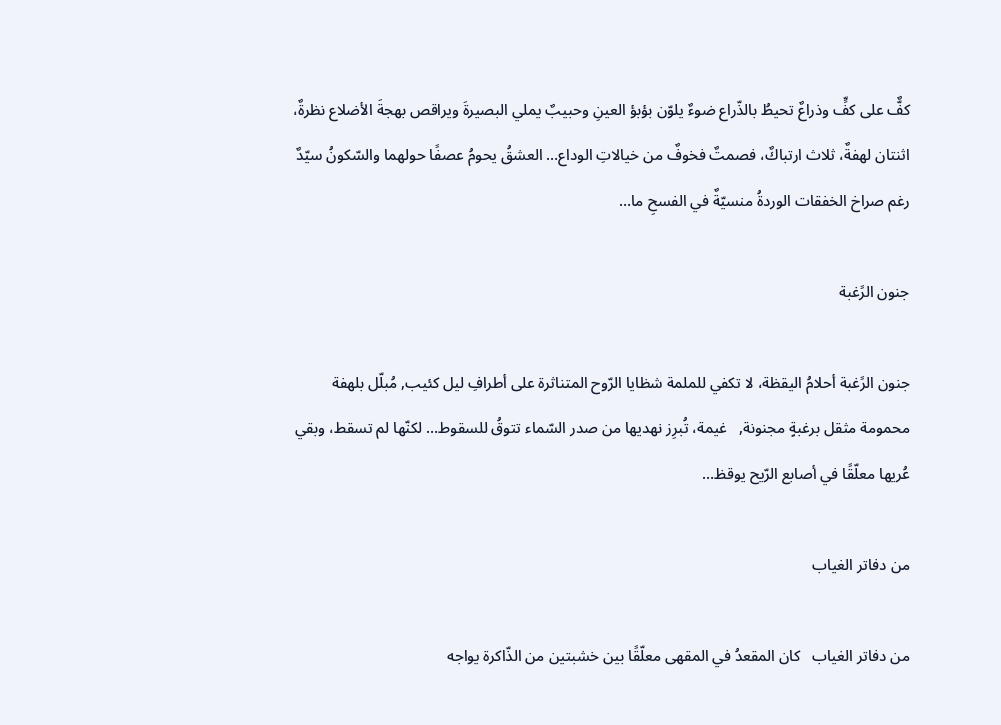كفٌّ على كفٍّ وذراعٌ تحيطُ بالذّراع ضوءٌ يلوّن بؤبؤ العينِ وحبيبٌ يملي البصيرةَ ويراقص بهجةَ الأضلاع نظرةٌ، اثنتان لهفةٌ، ثلاث ارتباكٌ، فصمتٌ فخوفٌ من خيالاتِ الوداع… العشقُ يحومُ عصفًا حولهما والسّكونُ سيّدٌ رغم صراخ الخفقات الوردةُ منسيّةٌ في الفسحِ ما…

جنون الرًغبة

جنون الرًغبة أحلامُ اليقظة، لا تكفي للملمة شظايا الرّوح المتناثرة على أطرافِ ليل كئيب, مُبلّل بلهفة محمومة مثقل برغبةٍ مجنونة,   غيمة، تُبرِز نهديها من صدر السّماء تتوقُ للسقوط… لكنّها لم تسقط، وبقي عُريها معلّقًا في أصابع الرّيح يوقظ…

من دفاتر الغياب

من دفاتر الغياب   كان المقعدُ في المقهى معلّقًا بين خشبتين من الذّاكرة يواجه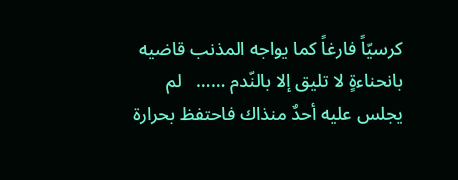كرسيّاً فارغاً كما يواجه المذنب قاضيه بانحناءةٍ لا تليق إلا بالنّدم ……   لم يجلس عليه أحدٌ منذاك فاحتفظ بحرارة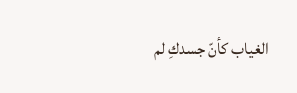الغياب كأنّ جسدكِ لم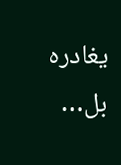يغادره بل…